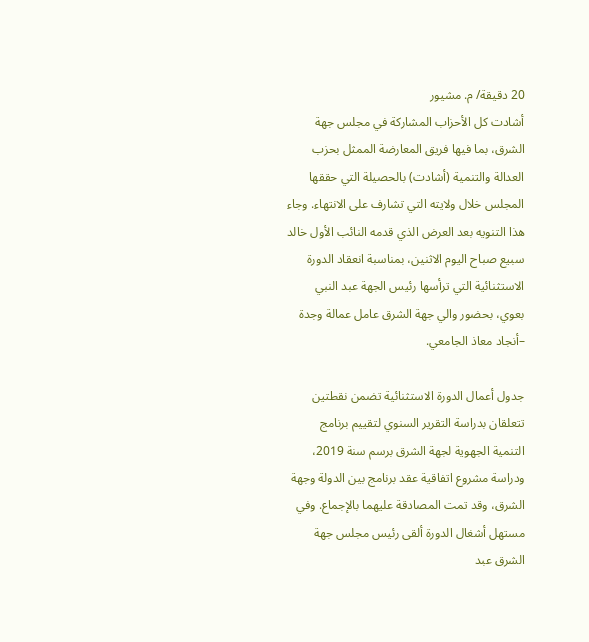20 دقيقة/ م. مشيور
أشادت كل الأحزاب المشاركة في مجلس جهة الشرق، بما فيها فريق المعارضة الممثل بحزب العدالة والتنمية (أشادت) بالحصيلة التي حققها المجلس خلال ولايته التي تشارف على الانتهاء. وجاء هذا التنويه بعد العرض الذي قدمه النائب الأول خالد سبيع صباح اليوم الاثنين، بمناسبة انعقاد الدورة الاستثنائية التي ترأسها رئيس الجهة عبد النبي بعوي، بحضور والي جهة الشرق عامل عمالة وجدة –أنجاد معاذ الجامعي.

جدول أعمال الدورة الاستثنائية تضمن نقطتين تتعلقان بدراسة التقرير السنوي لتقييم برنامج التنمية الجهوية لجهة الشرق برسم سنة 2019، ودراسة مشروع اتفاقية عقد برنامج بين الدولة وجهة الشرق، وقد تمت المصادقة عليهما بالإجماع. وفي مستهل أشغال الدورة ألقى رئيس مجلس جهة الشرق عبد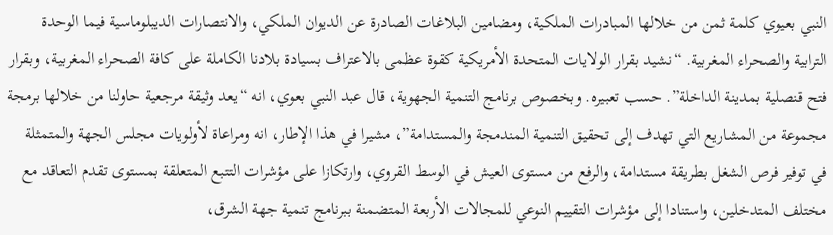النبي بعيوي كلمة ثمن من خلالها المبادرات الملكية، ومضامين البلاغات الصادرة عن الديوان الملكي، والانتصارات الديبلوماسية فيما الوحدة الترابية والصحراء المغربية. “نشيد بقرار الولايات المتحدة الأمريكية كقوة عظمى بالاعتراف بسيادة بلادنا الكاملة على كافة الصحراء المغربية، وبقرار فتح قنصلية بمدينة الداخلة”. حسب تعبيره. وبخصوص برنامج التنمية الجهوية، قال عبد النبي بعوي، انه “يعد وثيقة مرجعية حاولنا من خلالها برمجة مجموعة من المشاريع التي تهدف إلى تحقيق التنمية المندمجة والمستدامة”، مشيرا في هذا الإطار، انه ومراعاة لأولويات مجلس الجهة والمتمثلة في توفير فرص الشغل بطريقة مستدامة، والرفع من مستوى العيش في الوسط القروي، وارتكازا على مؤشرات التتبع المتعلقة بمستوى تقدم التعاقد مع مختلف المتدخلين، واستنادا إلى مؤشرات التقييم النوعي للمجالات الأربعة المتضمنة ببرنامج تنمية جهة الشرق،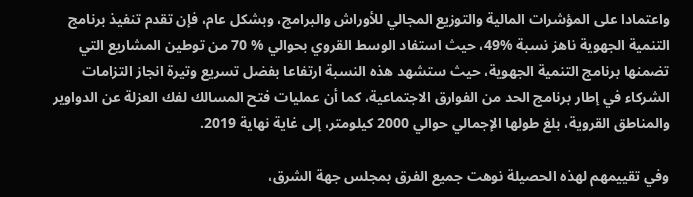واعتمادا على المؤشرات المالية والتوزيع المجالي للأوراش والبرامج، وبشكل عام، فإن تقدم تنفيذ برنامج التنمية الجهوية ناهز نسبة %49، حيث استفاد الوسط القروي بحوالي % 70 من توطين المشاريع التي تضمنها برنامج التنمية الجهوية، حيث ستشهد هذه النسبة ارتفاعا بفضل تسريع وتيرة انجاز التزامات الشركاء في إطار برنامج الحد من الفوارق الاجتماعية، كما أن عمليات فتح المسالك لفك العزلة عن الدواوير والمناطق القروية، بلغ طولها الإجمالي حوالي 2000 كيلومتر، إلى غاية نهاية 2019.

وفي تقييمهم لهذه الحصيلة نوهت جميع الفرق بمجلس جهة الشرق،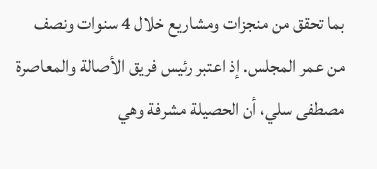بما تحقق من منجزات ومشاريع خلال 4 سنوات ونصف من عمر المجلس. إذ اعتبر رئيس فريق الأصالة والمعاصرة مصطفى سلي، أن الحصيلة مشرفة وهي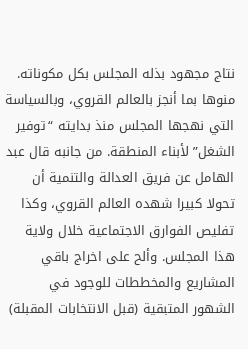نتاج مجهود بذله المجلس بكل مكوناته. منوها بما أنجز بالعالم القروي، وبالسياسة التي نهجها المجلس منذ بدايته “توفير الشغل” لأبناء المنطقة. من جانبه قال عبد الهامل عن فريق العدالة والتنمية أن تحولا كبيرا شهده العالم القروي، وكذا تفليص الفوارق الاجتماعية خلال ولاية هذا المجلس. وألح على اخراج باقي المشاريع والمخططات للوجود في الشهور المتبقية (قبل الانتخابات المقبلة)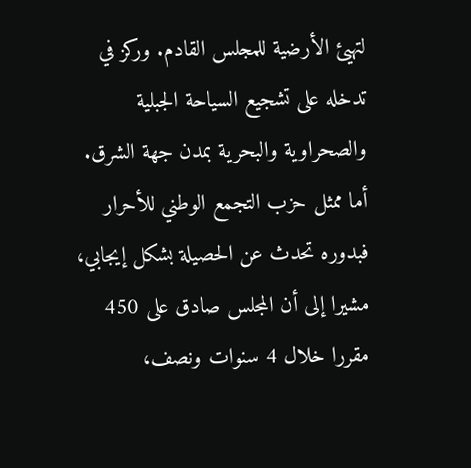لتهيئ الأرضية للمجلس القادم. وركز في تدخله على تشجيع السياحة الجبلية والصحراوية والبحرية بمدن جهة الشرق. أما ممثل حزب التجمع الوطني للأحرار فبدوره تحدث عن الحصيلة بشكل إيجابي، مشيرا إلى أن المجلس صادق على 450 مقررا خلال 4 سنوات ونصف،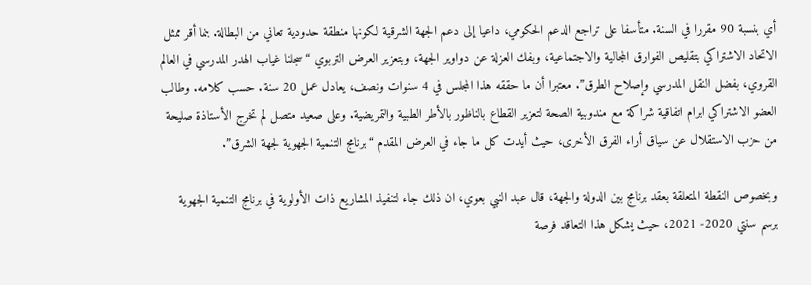أي بنسبة 90 مقررا في السنة. متأسفا على تراجع الدعم الحكومي، داعيا إلى دعم الجهة الشرقية لكونها منطقة حدودية تعاني من البطالة. بنما أقر ممثل الاتحاد الاشتراكي بتقليص الفوارق المجالية والاجتماعية، وبفك العزلة عن دواوير الجهة، وبتعزير العرض التربوي “سجلنا غياب الهدر المدرسي في العالم القروي، بفضل النقل المدرسي وإصلاح الطرق”. معتبرا أن ما حققه هذا المجلس في 4 سنوات ونصف، يعادل عمل 20 سنة. حسب كلامه. وطالب العضو الاشتراكي ابرام اتفاقية شراكة مع مندوبية الصحة لتعزير القطاع بالناظور بالأطر الطبية والتمريضية. وعلى صعيد متصل لم تخرج الأستاذة صليحة من حزب الاستقلال عن سياق أراء الفرق الأخرى، حيث أيدت كل ما جاء في العرض المقدم “برنامج التنمية الجهوية لجهة الشرق”.

وبخصوص النقطة المتعلقة بعقد برنامج بين الدولة والجهة، قال عبد النبي بعوي، ان ذلك جاء لتنفيذ المشاريع ذات الأولوية في برنامج التنمية الجهوية برسم سنتي 2020- 2021، حيث يشكل هذا التعاقد فرصة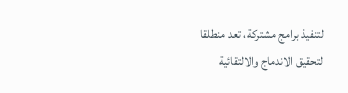لتنفيذ برامج مشتركة، تعد منطلقا لتحقيق الاندماج والالتقائية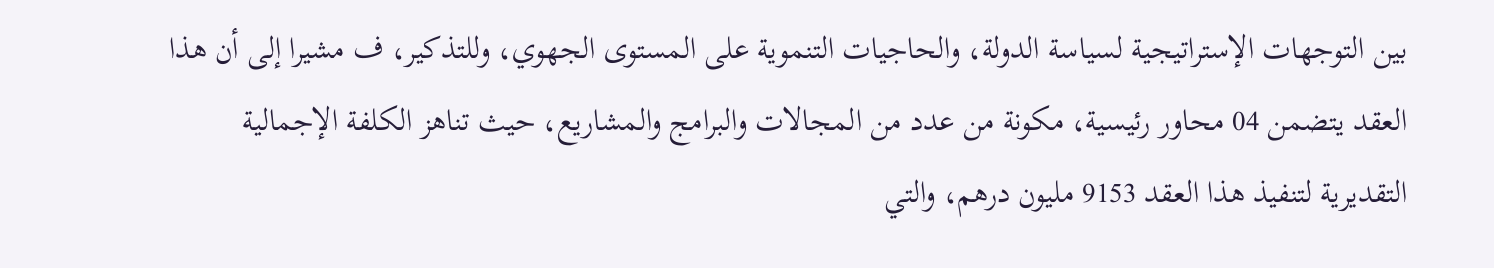بين التوجهات الإستراتيجية لسياسة الدولة، والحاجيات التنموية على المستوى الجهوي، وللتذكير، ف مشيرا إلى أن هذا العقد يتضمن 04 محاور رئيسية، مكونة من عدد من المجالات والبرامج والمشاريع، حيث تناهز الكلفة الإجمالية التقديرية لتنفيذ هذا العقد 9153 مليون درهم، والتي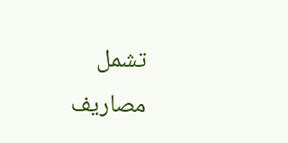تشمل مصاريف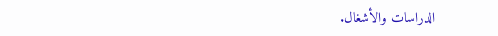الدراسات والأشغال.